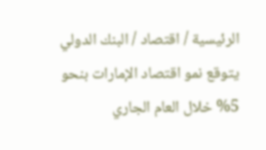الرئيسية / اقتصاد / البنك الدولي يتوقع نمو اقتصاد الإمارات بنحو 5% خلال العام الجاري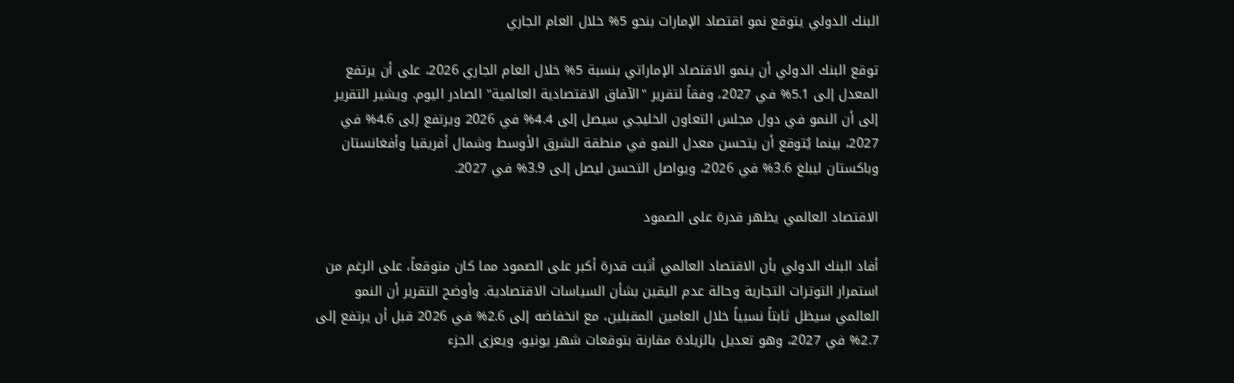البنك الدولي يتوقع نمو اقتصاد الإمارات بنحو 5% خلال العام الجاري

توقع البنك الدولي أن ينمو الاقتصاد الإماراتي بنسبة 5% خلال العام الجاري 2026، على أن يرتفع المعدل إلى 5.1% في 2027، وفقاً لتقرير "الآفاق الاقتصادية العالمية" الصادر اليوم. ويشير التقرير إلى أن النمو في دول مجلس التعاون الخليجي سيصل إلى 4.4% في 2026 ويرتفع إلى 4.6% في 2027، بينما يُتوقع أن يتحسن معدل النمو في منطقة الشرق الأوسط وشمال أفريقيا وأفغانستان وباكستان ليبلغ 3.6% في 2026، ويواصل التحسن ليصل إلى 3.9% في 2027.

الاقتصاد العالمي يظهر قدرة على الصمود

أفاد البنك الدولي بأن الاقتصاد العالمي أثبت قدرة أكبر على الصمود مما كان متوقعاً، على الرغم من استمرار التوترات التجارية وحالة عدم اليقين بشأن السياسات الاقتصادية. وأوضح التقرير أن النمو العالمي سيظل ثابتاً نسبياً خلال العامين المقبلين، مع انخفاضه إلى 2.6% في 2026 قبل أن يرتفع إلى 2.7% في 2027، وهو تعديل بالزيادة مقارنة بتوقعات شهر يونيو، ويعزى الجزء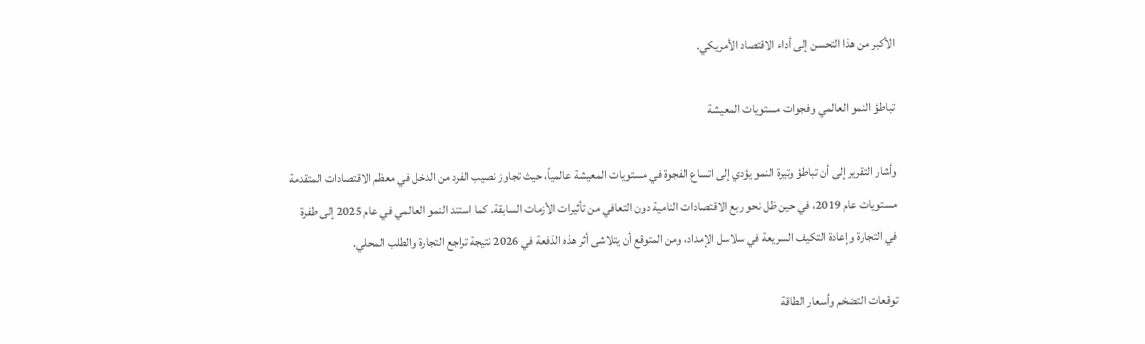الأكبر من هذا التحسن إلى أداء الاقتصاد الأمريكي.

تباطؤ النمو العالمي وفجوات مستويات المعيشة

وأشار التقرير إلى أن تباطؤ وتيرة النمو يؤدي إلى اتساع الفجوة في مستويات المعيشة عالمياً، حيث تجاوز نصيب الفرد من الدخل في معظم الاقتصادات المتقدمة مستويات عام 2019، في حين ظل نحو ربع الاقتصادات النامية دون التعافي من تأثيرات الأزمات السابقة. كما استند النمو العالمي في عام 2025 إلى طفرة في التجارة وإعادة التكيف السريعة في سلاسل الإمداد، ومن المتوقع أن يتلاشى أثر هذه الدَفعة في 2026 نتيجة تراجع التجارة والطلب المحلي.

توقعات التضخم وأسعار الطاقة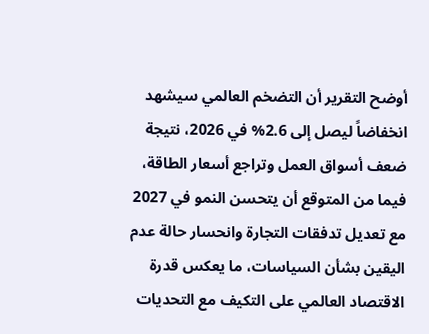أوضح التقرير أن التضخم العالمي سيشهد انخفاضاً ليصل إلى 2.6% في 2026، نتيجة ضعف أسواق العمل وتراجع أسعار الطاقة، فيما من المتوقع أن يتحسن النمو في 2027 مع تعديل تدفقات التجارة وانحسار حالة عدم اليقين بشأن السياسات، ما يعكس قدرة الاقتصاد العالمي على التكيف مع التحديات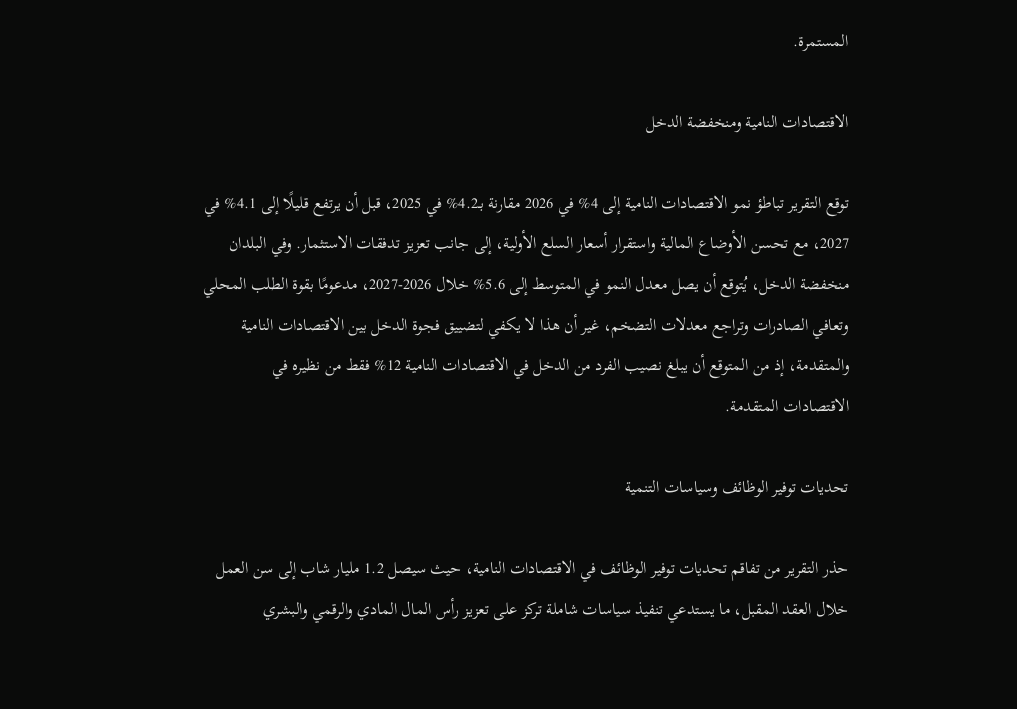المستمرة.

الاقتصادات النامية ومنخفضة الدخل

توقع التقرير تباطؤ نمو الاقتصادات النامية إلى 4% في 2026 مقارنة بـ4.2% في 2025، قبل أن يرتفع قليلًا إلى 4.1% في 2027، مع تحسن الأوضاع المالية واستقرار أسعار السلع الأولية، إلى جانب تعزيز تدفقات الاستثمار. وفي البلدان منخفضة الدخل، يُتوقع أن يصل معدل النمو في المتوسط إلى 5.6% خلال 2026-2027، مدعومًا بقوة الطلب المحلي وتعافي الصادرات وتراجع معدلات التضخم، غير أن هذا لا يكفي لتضييق فجوة الدخل بين الاقتصادات النامية والمتقدمة، إذ من المتوقع أن يبلغ نصيب الفرد من الدخل في الاقتصادات النامية 12% فقط من نظيره في الاقتصادات المتقدمة.

تحديات توفير الوظائف وسياسات التنمية

حذر التقرير من تفاقم تحديات توفير الوظائف في الاقتصادات النامية، حيث سيصل 1.2 مليار شاب إلى سن العمل خلال العقد المقبل، ما يستدعي تنفيذ سياسات شاملة تركز على تعزيز رأس المال المادي والرقمي والبشري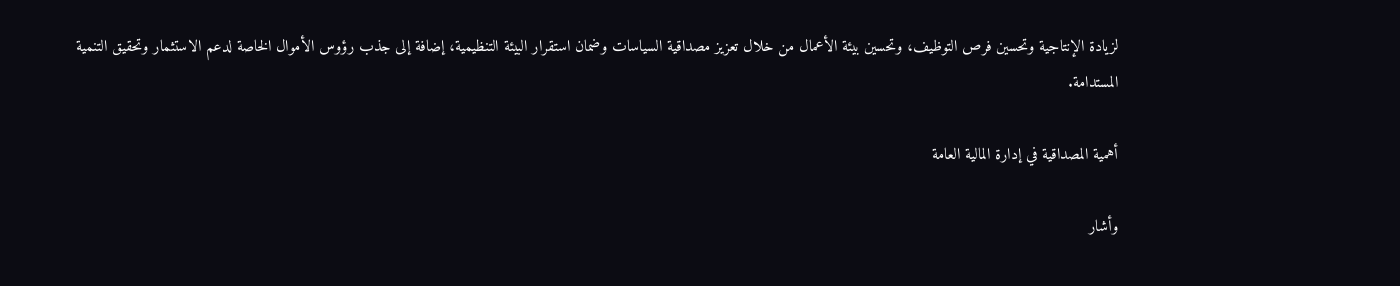لزيادة الإنتاجية وتحسين فرص التوظيف، وتحسين بيئة الأعمال من خلال تعزيز مصداقية السياسات وضمان استقرار البيئة التنظيمية، إضافة إلى جذب رؤوس الأموال الخاصة لدعم الاستثمار وتحقيق التنمية المستدامة.

أهمية المصداقية في إدارة المالية العامة

وأشار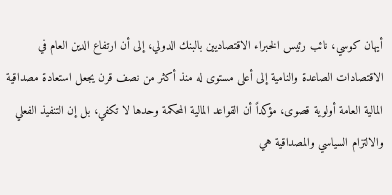أيهان كوسي، نائب رئيس الخبراء الاقتصاديين بالبنك الدولي، إلى أن ارتفاع الدين العام في الاقتصادات الصاعدة والنامية إلى أعلى مستوى له منذ أكثر من نصف قرن يجعل استعادة مصداقية المالية العامة أولوية قصوى، مؤكداً أن القواعد المالية المحكمة وحدها لا تكفي، بل إن التنفيذ الفعلي والالتزام السياسي والمصداقية هي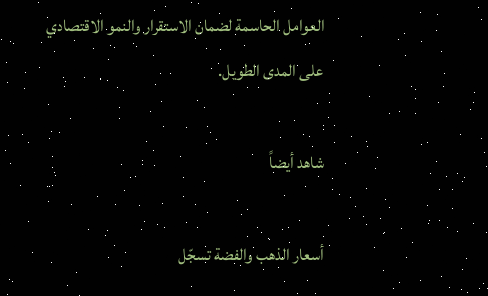العوامل الحاسمة لضمان الاستقرار والنمو الاقتصادي على المدى الطويل.

شاهد أيضاً

أسعار الذهب والفضة تسجّل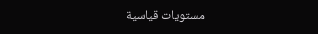مستويات قياسية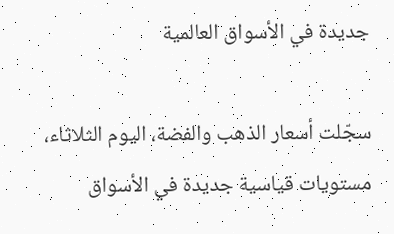جديدة في الأسواق العالمية

سجّلت أسعار الذهب والفضة، اليوم الثلاثاء، مستويات قياسية جديدة في الأسواق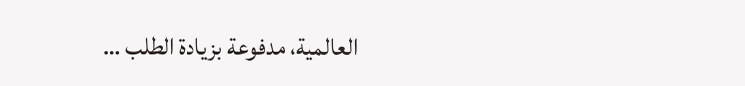العالمية، مدفوعة بزيادة الطلب …